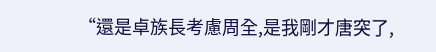“還是卓族長考慮周全,是我剛才唐突了,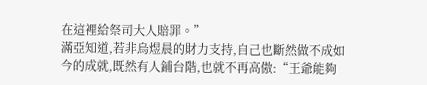在這裡給祭司大人賠罪。”
滿亞知道,若非烏煜晨的財力支持,自己也斷然做不成如今的成就,既然有人鋪台階,也就不再高傲:“王爺能夠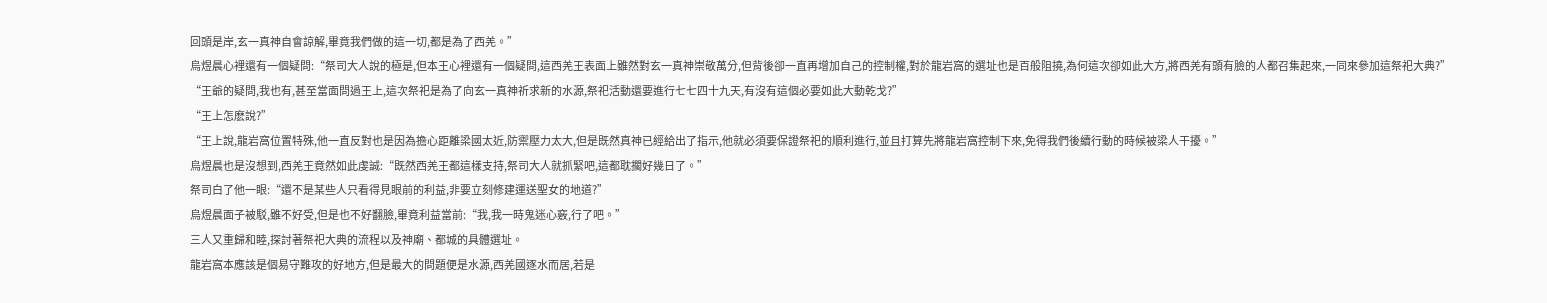回頭是岸,玄一真神自會諒解,畢竟我們做的這一切,都是為了西羌。”
烏煜晨心裡還有一個疑問:“祭司大人說的極是,但本王心裡還有一個疑問,這西羌王表面上雖然對玄一真神崇敬萬分,但背後卻一直再增加自己的控制權,對於龍岩窩的選址也是百般阻撓,為何這次卻如此大方,將西羌有頭有臉的人都召集起來,一同來參加這祭祀大典?”
“王爺的疑問,我也有,甚至當面問過王上,這次祭祀是為了向玄一真神祈求新的水源,祭祀活動還要進行七七四十九天,有沒有這個必要如此大動乾戈?”
“王上怎麽說?”
“王上說,龍岩窩位置特殊,他一直反對也是因為擔心距離梁國太近,防禦壓力太大,但是既然真神已經給出了指示,他就必須要保證祭祀的順利進行,並且打算先將龍岩窩控制下來,免得我們後續行動的時候被梁人干擾。”
烏煜晨也是沒想到,西羌王竟然如此虔誠:“既然西羌王都這樣支持,祭司大人就抓緊吧,這都耽擱好幾日了。”
祭司白了他一眼:“還不是某些人只看得見眼前的利益,非要立刻修建運送聖女的地道?”
烏煜晨面子被駁,雖不好受,但是也不好翻臉,畢竟利益當前:“我,我一時鬼迷心竅,行了吧。”
三人又重歸和睦,探討著祭祀大典的流程以及神廟、都城的具體選址。
龍岩窩本應該是個易守難攻的好地方,但是最大的問題便是水源,西羌國逐水而居,若是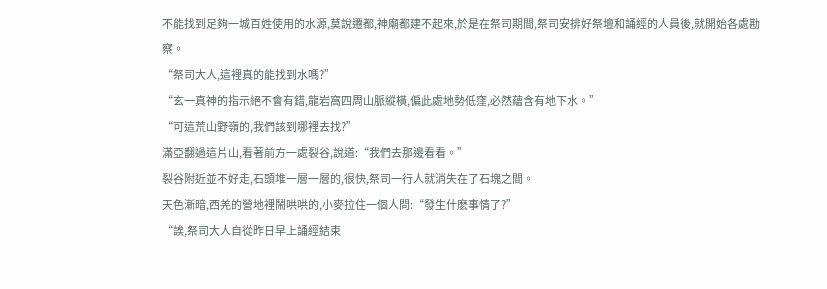不能找到足夠一城百姓使用的水源,莫說遷都,神廟都建不起來,於是在祭司期間,祭司安排好祭壇和誦經的人員後,就開始各處勘察。
“祭司大人,這裡真的能找到水嗎?”
“玄一真神的指示絕不會有錯,龍岩窩四周山脈縱橫,偏此處地勢低窪,必然蘊含有地下水。”
“可這荒山野嶺的,我們該到哪裡去找?”
滿亞翻過這片山,看著前方一處裂谷,說道:“我們去那邊看看。”
裂谷附近並不好走,石頭堆一層一層的,很快,祭司一行人就消失在了石塊之間。
天色漸暗,西羌的營地裡鬧哄哄的,小麥拉住一個人問:“發生什麽事情了?”
“誒,祭司大人自從昨日早上誦經結束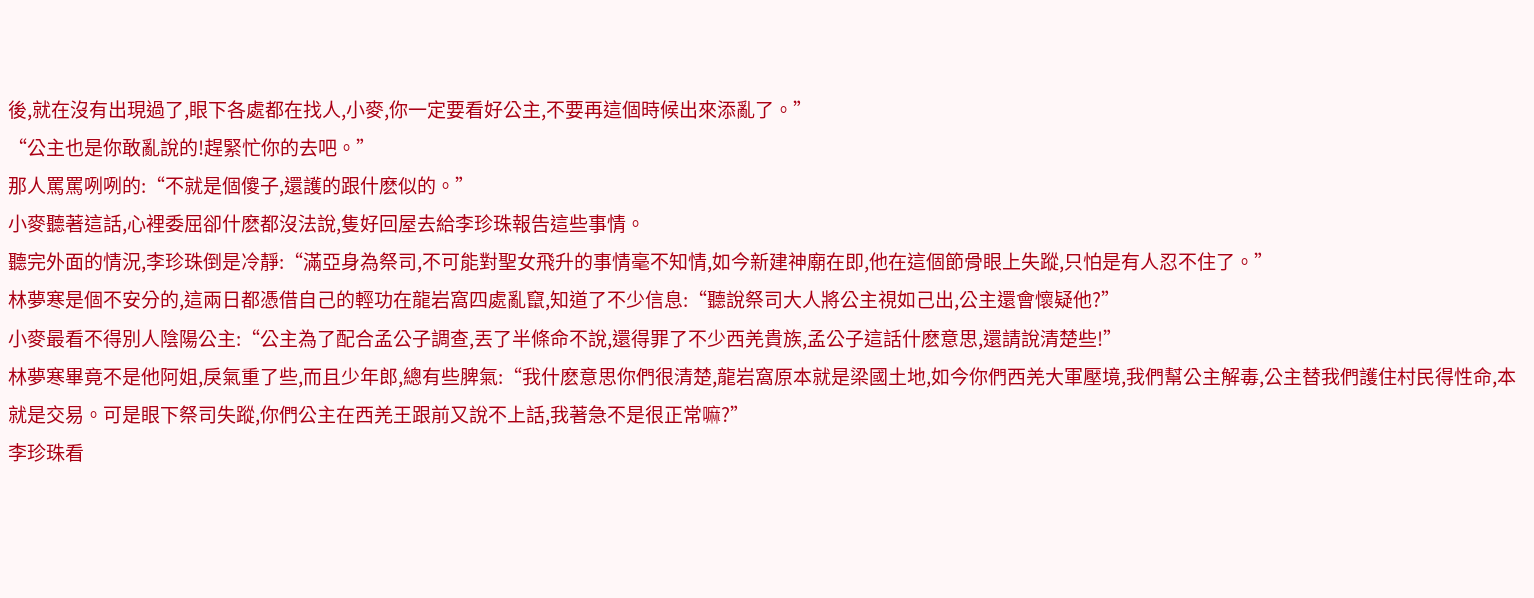後,就在沒有出現過了,眼下各處都在找人,小麥,你一定要看好公主,不要再這個時候出來添亂了。”
“公主也是你敢亂說的!趕緊忙你的去吧。”
那人罵罵咧咧的:“不就是個傻子,還護的跟什麽似的。”
小麥聽著這話,心裡委屈卻什麽都沒法說,隻好回屋去給李珍珠報告這些事情。
聽完外面的情況,李珍珠倒是冷靜:“滿亞身為祭司,不可能對聖女飛升的事情毫不知情,如今新建神廟在即,他在這個節骨眼上失蹤,只怕是有人忍不住了。”
林夢寒是個不安分的,這兩日都憑借自己的輕功在龍岩窩四處亂竄,知道了不少信息:“聽說祭司大人將公主視如己出,公主還會懷疑他?”
小麥最看不得別人陰陽公主:“公主為了配合孟公子調查,丟了半條命不說,還得罪了不少西羌貴族,孟公子這話什麽意思,還請說清楚些!”
林夢寒畢竟不是他阿姐,戾氣重了些,而且少年郎,總有些脾氣:“我什麽意思你們很清楚,龍岩窩原本就是梁國土地,如今你們西羌大軍壓境,我們幫公主解毒,公主替我們護住村民得性命,本就是交易。可是眼下祭司失蹤,你們公主在西羌王跟前又說不上話,我著急不是很正常嘛?”
李珍珠看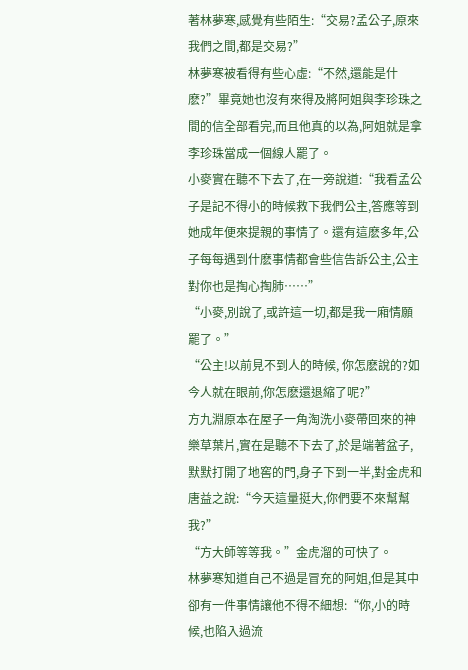著林夢寒,感覺有些陌生:“交易?孟公子,原來我們之間,都是交易?”
林夢寒被看得有些心虛:“不然,還能是什麽?”畢竟她也沒有來得及將阿姐與李珍珠之間的信全部看完,而且他真的以為,阿姐就是拿李珍珠當成一個線人罷了。
小麥實在聽不下去了,在一旁說道:“我看孟公子是記不得小的時候救下我們公主,答應等到她成年便來提親的事情了。還有這麽多年,公子每每遇到什麽事情都會些信告訴公主,公主對你也是掏心掏肺……”
“小麥,別說了,或許這一切,都是我一廂情願罷了。”
“公主!以前見不到人的時候, 你怎麽說的?如今人就在眼前,你怎麽還退縮了呢?”
方九淵原本在屋子一角淘洗小麥帶回來的神樂草葉片,實在是聽不下去了,於是端著盆子,默默打開了地窖的門,身子下到一半,對金虎和唐益之說:“今天這量挺大,你們要不來幫幫我?”
“方大師等等我。”金虎溜的可快了。
林夢寒知道自己不過是冒充的阿姐,但是其中卻有一件事情讓他不得不細想:“你,小的時候,也陷入過流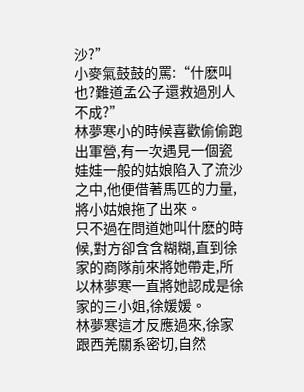沙?”
小麥氣鼓鼓的罵:“什麽叫也?難道孟公子還救過別人不成?”
林夢寒小的時候喜歡偷偷跑出軍營,有一次遇見一個瓷娃娃一般的姑娘陷入了流沙之中,他便借著馬匹的力量,將小姑娘拖了出來。
只不過在問道她叫什麽的時候,對方卻含含糊糊,直到徐家的商隊前來將她帶走,所以林夢寒一直將她認成是徐家的三小姐,徐媛媛。
林夢寒這才反應過來,徐家跟西羌關系密切,自然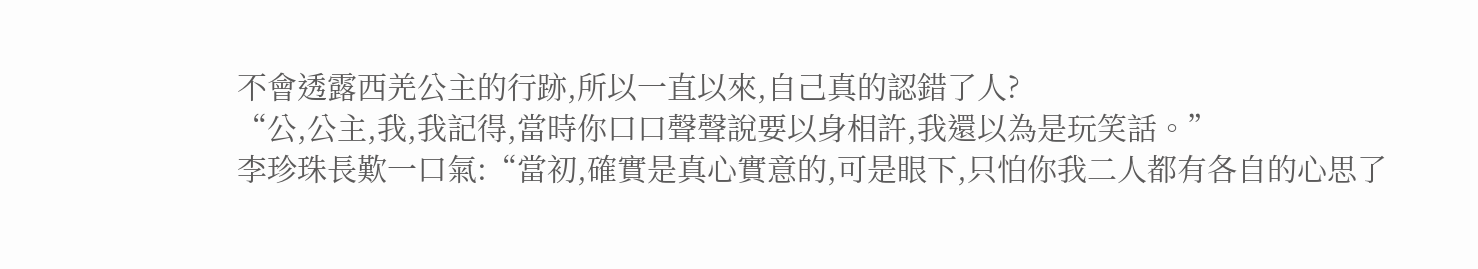不會透露西羌公主的行跡,所以一直以來,自己真的認錯了人?
“公,公主,我,我記得,當時你口口聲聲說要以身相許,我還以為是玩笑話。”
李珍珠長歎一口氣:“當初,確實是真心實意的,可是眼下,只怕你我二人都有各自的心思了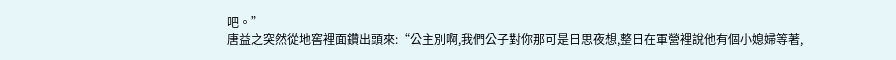吧。”
唐益之突然從地窖裡面鑽出頭來:“公主別啊,我們公子對你那可是日思夜想,整日在軍營裡說他有個小媳婦等著,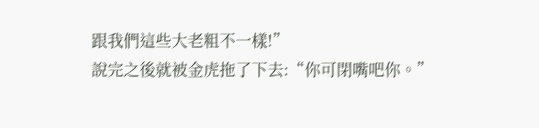跟我們這些大老粗不一樣!”
說完之後就被金虎拖了下去:“你可閉嘴吧你。”